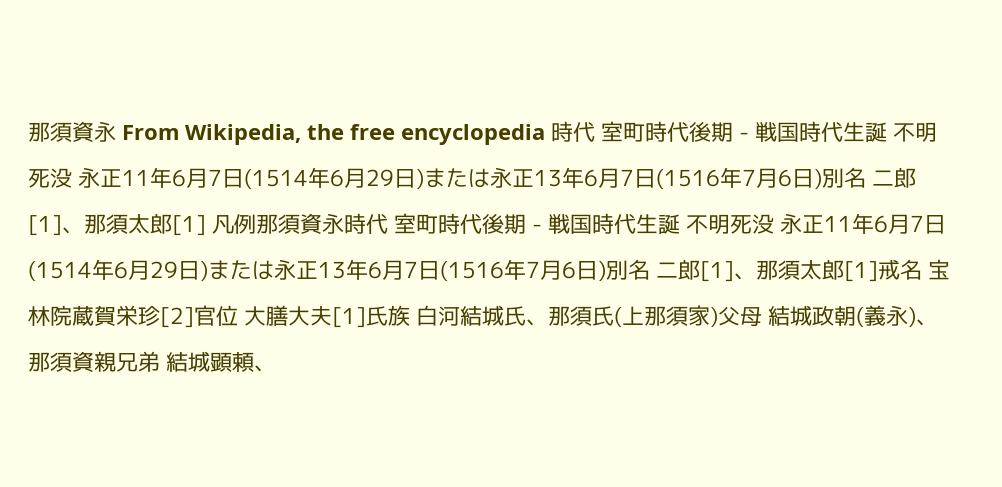那須資永 From Wikipedia, the free encyclopedia 時代 室町時代後期 - 戦国時代生誕 不明死没 永正11年6月7日(1514年6月29日)または永正13年6月7日(1516年7月6日)別名 二郎[1]、那須太郎[1] 凡例那須資永時代 室町時代後期 - 戦国時代生誕 不明死没 永正11年6月7日(1514年6月29日)または永正13年6月7日(1516年7月6日)別名 二郎[1]、那須太郎[1]戒名 宝林院蔵賀栄珍[2]官位 大膳大夫[1]氏族 白河結城氏、那須氏(上那須家)父母 結城政朝(義永)、那須資親兄弟 結城顕頼、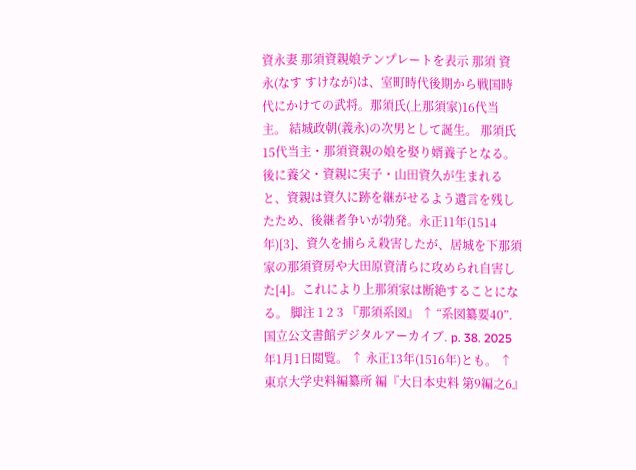資永妻 那須資親娘テンプレートを表示 那須 資永(なす すけなが)は、室町時代後期から戦国時代にかけての武将。那須氏(上那須家)16代当主。 結城政朝(義永)の次男として誕生。 那須氏15代当主・那須資親の娘を娶り婿養子となる。後に養父・資親に実子・山田資久が生まれると、資親は資久に跡を継がせるよう遺言を残したため、後継者争いが勃発。永正11年(1514年)[3]、資久を捕らえ殺害したが、居城を下那須家の那須資房や大田原資清らに攻められ自害した[4]。これにより上那須家は断絶することになる。 脚注 1 2 3 『那須系図』 ↑ “系図纂要40”. 国立公文書館デジタルアーカイブ. p. 38. 2025年1月1日閲覧。 ↑ 永正13年(1516年)とも。 ↑ 東京大学史料編纂所 編『大日本史料 第9編之6』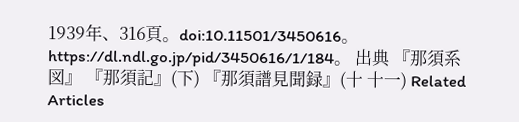1939年、316頁。doi:10.11501/3450616。https://dl.ndl.go.jp/pid/3450616/1/184。 出典 『那須系図』 『那須記』(下) 『那須譜見聞録』(十 十一) Related Articles